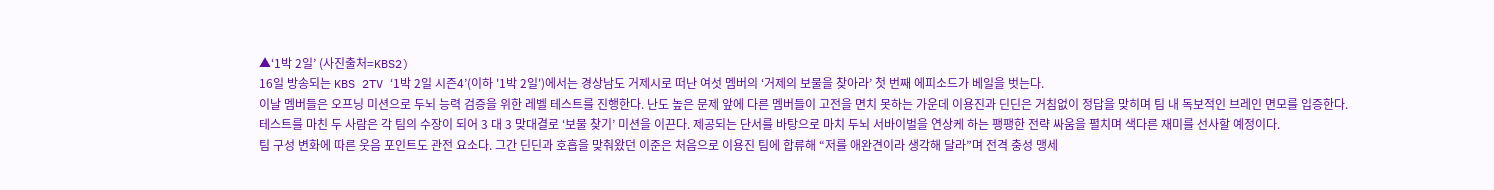▲‘1박 2일’ (사진출처=KBS2)
16일 방송되는 KBS 2TV ‘1박 2일 시즌4’(이하 '1박 2일')에서는 경상남도 거제시로 떠난 여섯 멤버의 ‘거제의 보물을 찾아라’ 첫 번째 에피소드가 베일을 벗는다.
이날 멤버들은 오프닝 미션으로 두뇌 능력 검증을 위한 레벨 테스트를 진행한다. 난도 높은 문제 앞에 다른 멤버들이 고전을 면치 못하는 가운데 이용진과 딘딘은 거침없이 정답을 맞히며 팀 내 독보적인 브레인 면모를 입증한다.
테스트를 마친 두 사람은 각 팀의 수장이 되어 3 대 3 맞대결로 ‘보물 찾기’ 미션을 이끈다. 제공되는 단서를 바탕으로 마치 두뇌 서바이벌을 연상케 하는 팽팽한 전략 싸움을 펼치며 색다른 재미를 선사할 예정이다.
팀 구성 변화에 따른 웃음 포인트도 관전 요소다. 그간 딘딘과 호흡을 맞춰왔던 이준은 처음으로 이용진 팀에 합류해 “저를 애완견이라 생각해 달라”며 전격 충성 맹세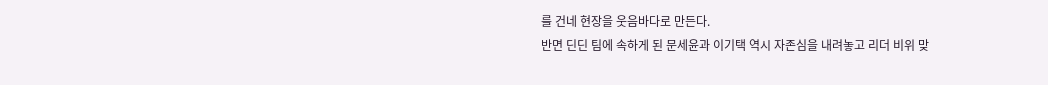를 건네 현장을 웃음바다로 만든다.
반면 딘딘 팀에 속하게 된 문세윤과 이기택 역시 자존심을 내려놓고 리더 비위 맞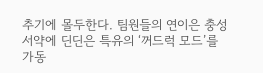추기에 몰두한다. 팀원들의 연이은 충성 서약에 딘딘은 특유의 ‘꺼드럭 모드’를 가동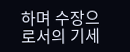하며 수장으로서의 기세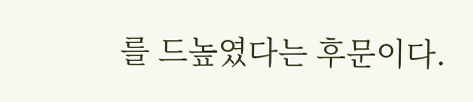를 드높였다는 후문이다.